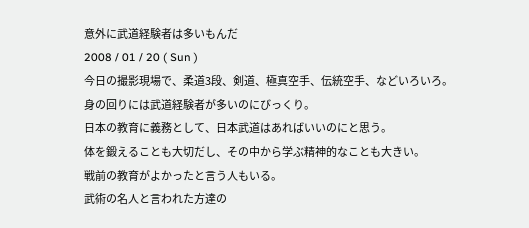意外に武道経験者は多いもんだ
2008 / 01 / 20 ( Sun )
今日の撮影現場で、柔道3段、剣道、極真空手、伝統空手、などいろいろ。
身の回りには武道経験者が多いのにびっくり。
日本の教育に義務として、日本武道はあればいいのにと思う。
体を鍛えることも大切だし、その中から学ぶ精神的なことも大きい。
戦前の教育がよかったと言う人もいる。
武術の名人と言われた方達の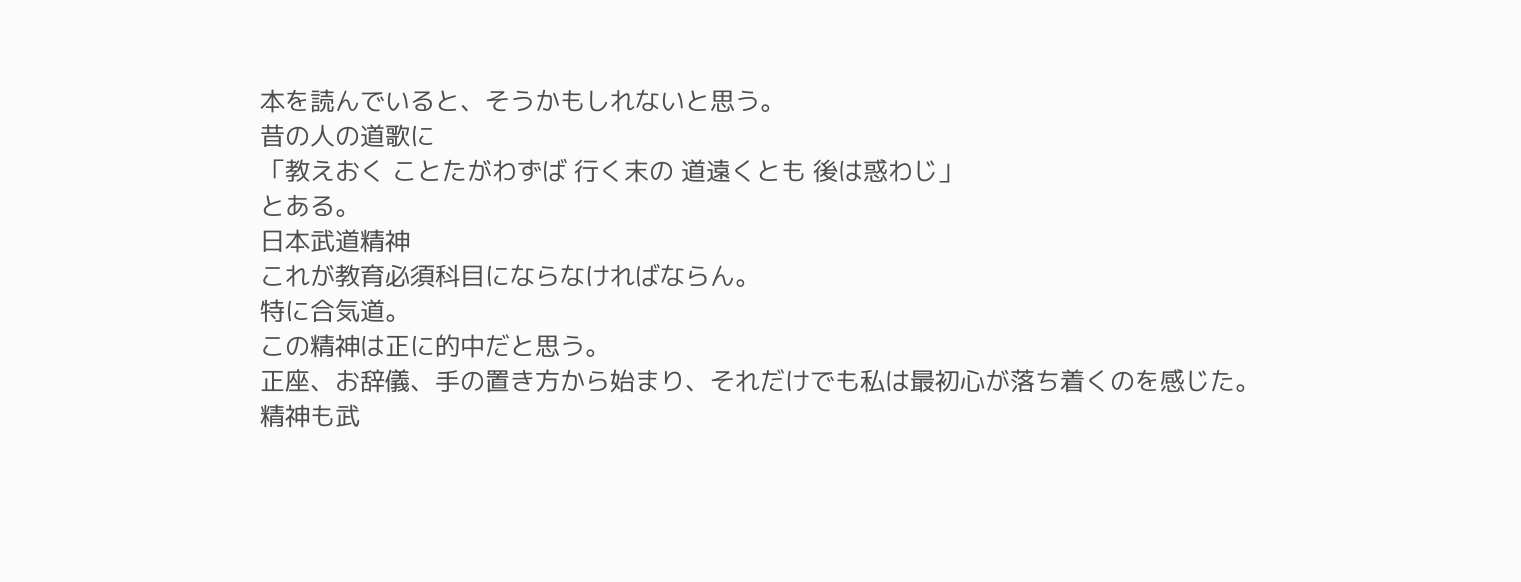本を読んでいると、そうかもしれないと思う。
昔の人の道歌に
「教えおく ことたがわずば 行く末の 道遠くとも 後は惑わじ」
とある。
日本武道精神
これが教育必須科目にならなければならん。
特に合気道。
この精神は正に的中だと思う。
正座、お辞儀、手の置き方から始まり、それだけでも私は最初心が落ち着くのを感じた。
精神も武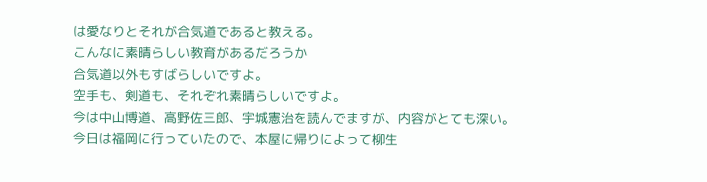は愛なりとそれが合気道であると教える。
こんなに素晴らしい教育があるだろうか
合気道以外もすばらしいですよ。
空手も、剣道も、それぞれ素晴らしいですよ。
今は中山博道、高野佐三郎、宇城憲治を読んでますが、内容がとても深い。
今日は福岡に行っていたので、本屋に帰りによって柳生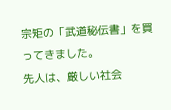宗矩の「武道秘伝書」を買ってきました。
先人は、厳しい社会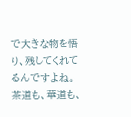で大きな物を悟り、残してくれてるんですよね。
茶道も、華道も、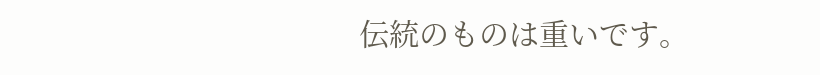伝統のものは重いです。